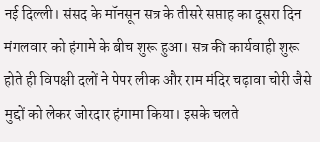नई दिल्ली। संसद के मॉनसून सत्र के तीसरे सप्ताह का दूसरा दिन मंगलवार को हंगामे के बीच शुरू हुआ। सत्र की कार्यवाही शुरू होते ही विपक्षी दलों ने पेपर लीक और राम मंदिर चढ़ावा चोरी जैसे मुद्दों को लेकर जोरदार हंगामा किया। इसके चलते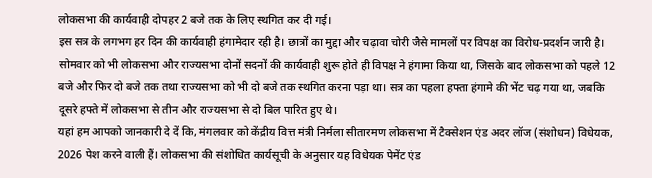लोकसभा की कार्यवाही दोपहर 2 बजे तक के लिए स्थगित कर दी गई।
इस सत्र के लगभग हर दिन की कार्यवाही हंगामेदार रही है। छात्रों का मुद्दा और चढ़ावा चोरी जैसे मामलों पर विपक्ष का विरोध-प्रदर्शन जारी है। सोमवार को भी लोकसभा और राज्यसभा दोनों सदनों की कार्यवाही शुरू होते ही विपक्ष ने हंगामा किया था, जिसके बाद लोकसभा को पहले 12 बजे और फिर दो बजे तक तथा राज्यसभा को भी दो बजे तक स्थगित करना पड़ा था। सत्र का पहला हफ्ता हंगामे की भेंट चढ़ गया था, जबकि दूसरे हफ्ते में लोकसभा से तीन और राज्यसभा से दो बिल पारित हुए थे।
यहां हम आपको जानकारी दे दें कि, मंगलवार को केंद्रीय वित्त मंत्री निर्मला सीतारमण लोकसभा में टैक्सेशन एंड अदर लॉज (संशोधन) विधेयक, 2026 पेश करने वाली हैं। लोकसभा की संशोधित कार्यसूची के अनुसार यह विधेयक पेमेंट एंड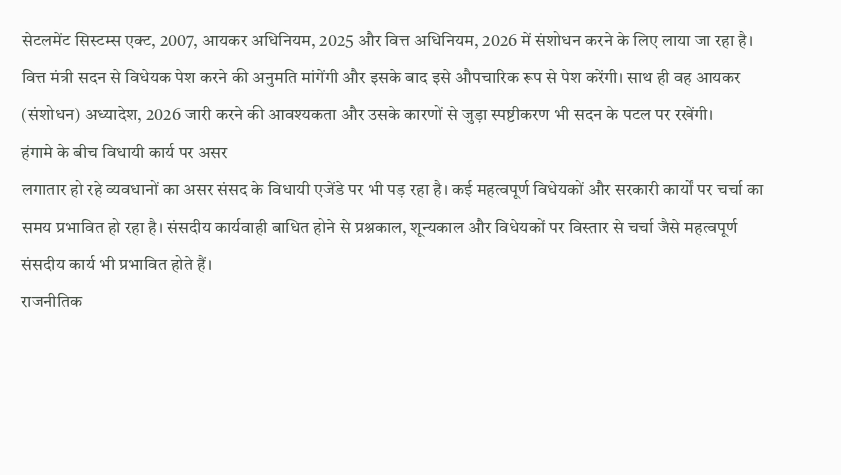सेटलमेंट सिस्टम्स एक्ट, 2007, आयकर अधिनियम, 2025 और वित्त अधिनियम, 2026 में संशोधन करने के लिए लाया जा रहा है। वित्त मंत्री सदन से विधेयक पेश करने की अनुमति मांगेंगी और इसके बाद इसे औपचारिक रूप से पेश करेंगी। साथ ही वह आयकर (संशोधन) अध्यादेश, 2026 जारी करने की आवश्यकता और उसके कारणों से जुड़ा स्पष्टीकरण भी सदन के पटल पर रखेंगी।
हंगामे के बीच विधायी कार्य पर असर
लगातार हो रहे व्यवधानों का असर संसद के विधायी एजेंडे पर भी पड़ रहा है। कई महत्वपूर्ण विधेयकों और सरकारी कार्यों पर चर्चा का समय प्रभावित हो रहा है। संसदीय कार्यवाही बाधित होने से प्रश्नकाल, शून्यकाल और विधेयकों पर विस्तार से चर्चा जैसे महत्वपूर्ण संसदीय कार्य भी प्रभावित होते हैं।
राजनीतिक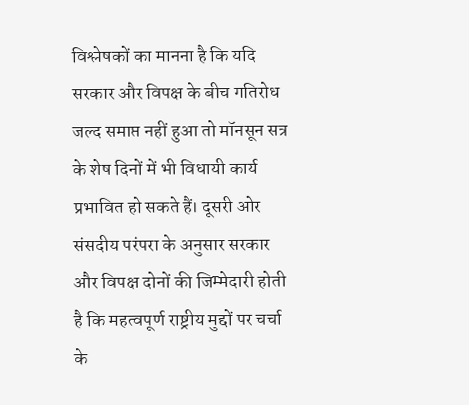विश्लेषकों का मानना है कि यदि सरकार और विपक्ष के बीच गतिरोध जल्द समाप्त नहीं हुआ तो मॉनसून सत्र के शेष दिनों में भी विधायी कार्य प्रभावित हो सकते हैं। दूसरी ओर संसदीय परंपरा के अनुसार सरकार और विपक्ष दोनों की जिम्मेदारी होती है कि महत्वपूर्ण राष्ट्रीय मुद्दों पर चर्चा के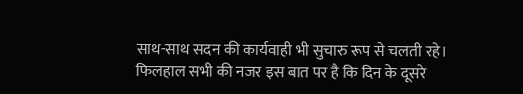साथ-साथ सदन की कार्यवाही भी सुचारु रूप से चलती रहे।
फिलहाल सभी की नजर इस बात पर है कि दिन के दूसरे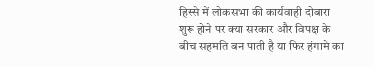हिस्से में लोकसभा की कार्यवाही दोबारा शुरू होने पर क्या सरकार और विपक्ष के बीच सहमति बन पाती है या फिर हंगामे का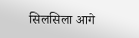सिलसिला आगे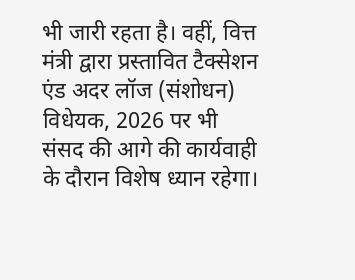भी जारी रहता है। वहीं, वित्त मंत्री द्वारा प्रस्तावित टैक्सेशन एंड अदर लॉज (संशोधन) विधेयक, 2026 पर भी संसद की आगे की कार्यवाही के दौरान विशेष ध्यान रहेगा।